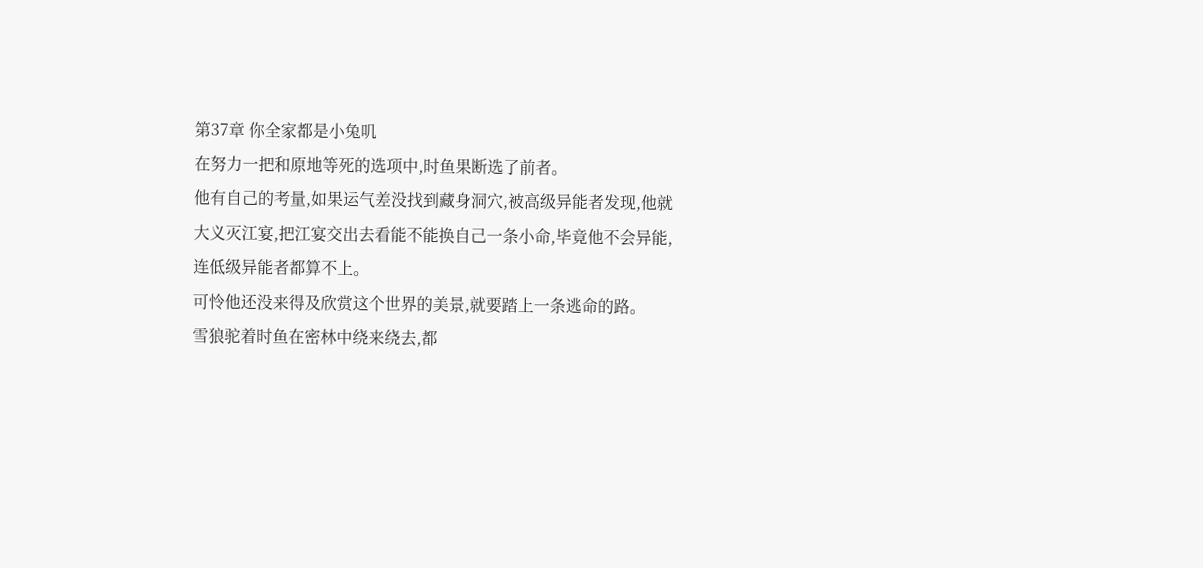第37章 你全家都是小兔叽
在努力一把和原地等死的选项中,时鱼果断选了前者。
他有自己的考量,如果运气差没找到藏身洞穴,被高级异能者发现,他就大义灭江宴,把江宴交出去看能不能换自己一条小命,毕竟他不会异能,连低级异能者都算不上。
可怜他还没来得及欣赏这个世界的美景,就要踏上一条逃命的路。
雪狼驼着时鱼在密林中绕来绕去,都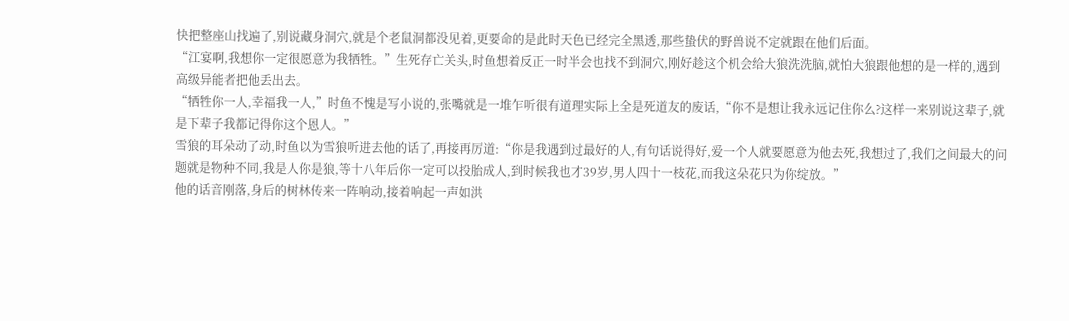快把整座山找遍了,别说藏身洞穴,就是个老鼠洞都没见着,更要命的是此时天色已经完全黑透,那些蛰伏的野兽说不定就跟在他们后面。
“江宴啊,我想你一定很愿意为我牺牲。”生死存亡关头,时鱼想着反正一时半会也找不到洞穴,刚好趁这个机会给大狼洗洗脑,就怕大狼跟他想的是一样的,遇到高级异能者把他丢出去。
“牺牲你一人,幸福我一人,”时鱼不愧是写小说的,张嘴就是一堆乍听很有道理实际上全是死道友的废话,“你不是想让我永远记住你么?这样一来别说这辈子,就是下辈子我都记得你这个恩人。”
雪狼的耳朵动了动,时鱼以为雪狼听进去他的话了,再接再厉道:“你是我遇到过最好的人,有句话说得好,爱一个人就要愿意为他去死,我想过了,我们之间最大的问题就是物种不同,我是人你是狼,等十八年后你一定可以投胎成人,到时候我也才39岁,男人四十一枝花,而我这朵花只为你绽放。”
他的话音刚落,身后的树林传来一阵响动,接着响起一声如洪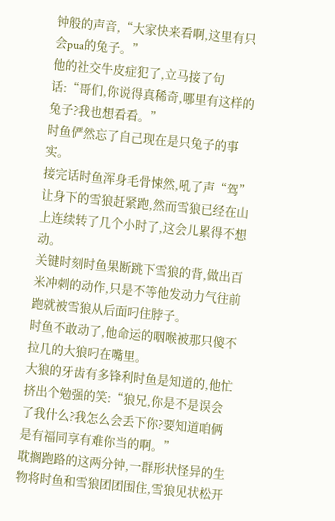钟般的声音,“大家快来看啊,这里有只会pua的兔子。”
他的社交牛皮症犯了,立马接了句话:“哥们,你说得真稀奇,哪里有这样的兔子?我也想看看。”
时鱼俨然忘了自己现在是只兔子的事实。
接完话时鱼浑身毛骨悚然,吼了声“驾”让身下的雪狼赶紧跑,然而雪狼已经在山上连续转了几个小时了,这会儿累得不想动。
关键时刻时鱼果断跳下雪狼的背,做出百米冲刺的动作,只是不等他发动力气往前跑就被雪狼从后面叼住脖子。
时鱼不敢动了,他命运的咽喉被那只傻不拉几的大狼叼在嘴里。
大狼的牙齿有多锋利时鱼是知道的,他忙挤出个勉强的笑:“狼兄,你是不是误会了我什么?我怎么会丢下你?要知道咱俩是有福同享有难你当的啊。”
耽搁跑路的这两分钟,一群形状怪异的生物将时鱼和雪狼团团围住,雪狼见状松开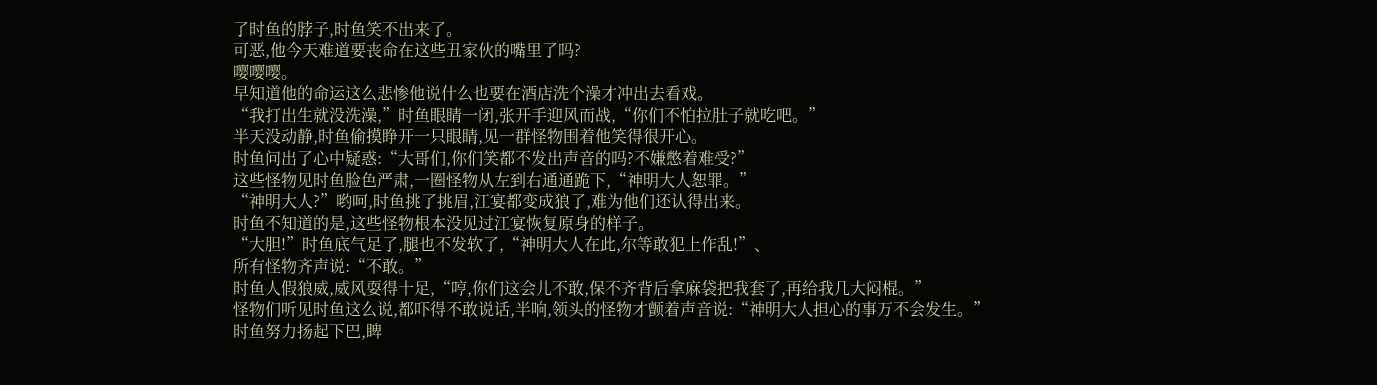了时鱼的脖子,时鱼笑不出来了。
可恶,他今天难道要丧命在这些丑家伙的嘴里了吗?
嘤嘤嘤。
早知道他的命运这么悲惨他说什么也要在酒店洗个澡才冲出去看戏。
“我打出生就没洗澡,”时鱼眼睛一闭,张开手迎风而战,“你们不怕拉肚子就吃吧。”
半天没动静,时鱼偷摸睁开一只眼睛,见一群怪物围着他笑得很开心。
时鱼问出了心中疑惑:“大哥们,你们笑都不发出声音的吗?不嫌憋着难受?”
这些怪物见时鱼脸色严肃,一圈怪物从左到右通通跪下,“神明大人恕罪。”
“神明大人?”哟呵,时鱼挑了挑眉,江宴都变成狼了,难为他们还认得出来。
时鱼不知道的是,这些怪物根本没见过江宴恢复原身的样子。
“大胆!”时鱼底气足了,腿也不发软了,“神明大人在此,尔等敢犯上作乱!”、
所有怪物齐声说:“不敢。”
时鱼人假狼威,威风耍得十足,“哼,你们这会儿不敢,保不齐背后拿麻袋把我套了,再给我几大闷棍。”
怪物们听见时鱼这么说,都吓得不敢说话,半响,领头的怪物才颤着声音说:“神明大人担心的事万不会发生。”
时鱼努力扬起下巴,睥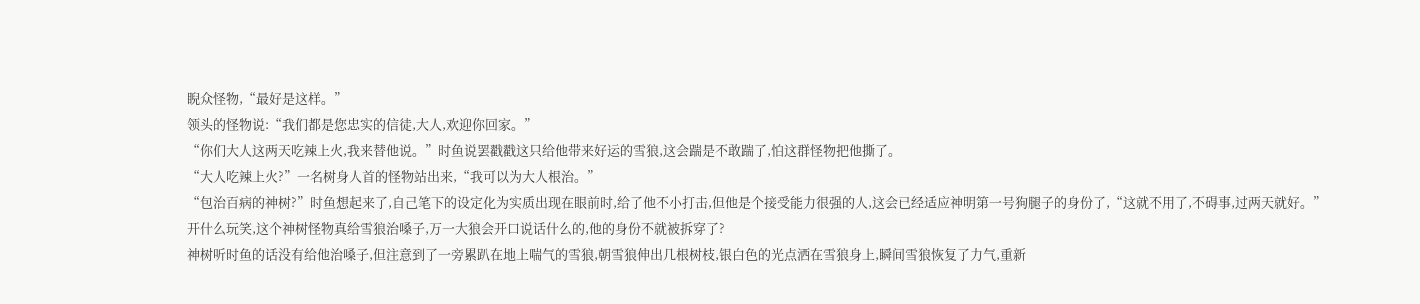睨众怪物,“最好是这样。”
领头的怪物说:“我们都是您忠实的信徒,大人,欢迎你回家。”
“你们大人这两天吃辣上火,我来替他说。”时鱼说罢戳戳这只给他带来好运的雪狼,这会踹是不敢踹了,怕这群怪物把他撕了。
“大人吃辣上火?”一名树身人首的怪物站出来,“我可以为大人根治。”
“包治百病的神树?”时鱼想起来了,自己笔下的设定化为实质出现在眼前时,给了他不小打击,但他是个接受能力很强的人,这会已经适应神明第一号狗腿子的身份了,“这就不用了,不碍事,过两天就好。”
开什么玩笑,这个神树怪物真给雪狼治嗓子,万一大狼会开口说话什么的,他的身份不就被拆穿了?
神树听时鱼的话没有给他治嗓子,但注意到了一旁累趴在地上喘气的雪狼,朝雪狼伸出几根树枝,银白色的光点洒在雪狼身上,瞬间雪狼恢复了力气,重新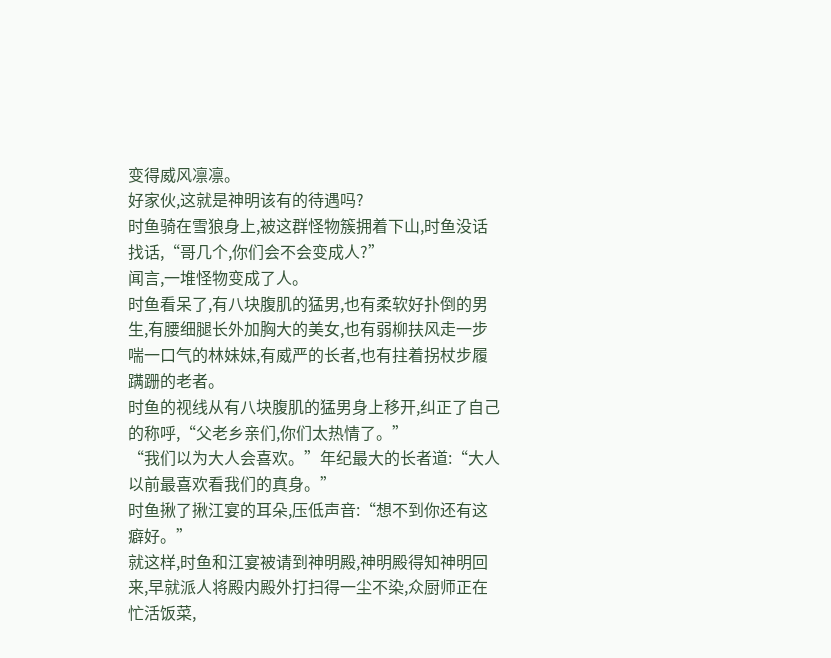变得威风凛凛。
好家伙,这就是神明该有的待遇吗?
时鱼骑在雪狼身上,被这群怪物簇拥着下山,时鱼没话找话,“哥几个,你们会不会变成人?”
闻言,一堆怪物变成了人。
时鱼看呆了,有八块腹肌的猛男,也有柔软好扑倒的男生,有腰细腿长外加胸大的美女,也有弱柳扶风走一步喘一口气的林妹妹,有威严的长者,也有拄着拐杖步履蹒跚的老者。
时鱼的视线从有八块腹肌的猛男身上移开,纠正了自己的称呼,“父老乡亲们,你们太热情了。”
“我们以为大人会喜欢。”年纪最大的长者道:“大人以前最喜欢看我们的真身。”
时鱼揪了揪江宴的耳朵,压低声音:“想不到你还有这癖好。”
就这样,时鱼和江宴被请到神明殿,神明殿得知神明回来,早就派人将殿内殿外打扫得一尘不染,众厨师正在忙活饭菜,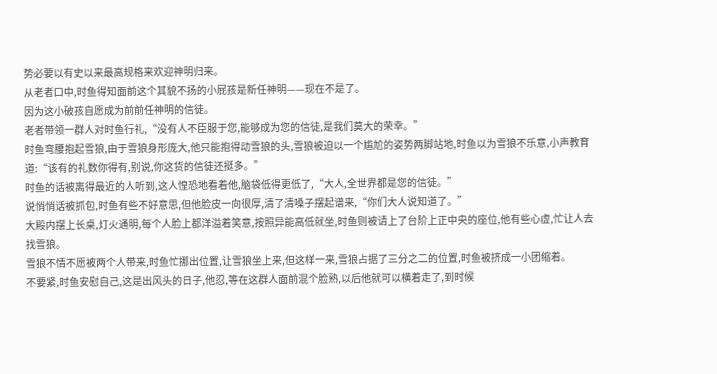势必要以有史以来最高规格来欢迎神明归来。
从老者口中,时鱼得知面前这个其貌不扬的小屁孩是新任神明——现在不是了。
因为这小破孩自愿成为前前任神明的信徒。
老者带领一群人对时鱼行礼,“没有人不臣服于您,能够成为您的信徒,是我们莫大的荣幸。”
时鱼弯腰抱起雪狼,由于雪狼身形庞大,他只能抱得动雪狼的头,雪狼被迫以一个尴尬的姿势两脚站地,时鱼以为雪狼不乐意,小声教育道:“该有的礼数你得有,别说,你这货的信徒还挺多。”
时鱼的话被离得最近的人听到,这人惶恐地看着他,脑袋低得更低了,“大人,全世界都是您的信徒。”
说悄悄话被抓包,时鱼有些不好意思,但他脸皮一向很厚,清了清嗓子摆起谱来,“你们大人说知道了。”
大殿内摆上长桌,灯火通明,每个人脸上都洋溢着笑意,按照异能高低就坐,时鱼则被请上了台阶上正中央的座位,他有些心虚,忙让人去找雪狼。
雪狼不情不愿被两个人带来,时鱼忙挪出位置,让雪狼坐上来,但这样一来,雪狼占据了三分之二的位置,时鱼被挤成一小团缩着。
不要紧,时鱼安慰自己,这是出风头的日子,他忍,等在这群人面前混个脸熟,以后他就可以横着走了,到时候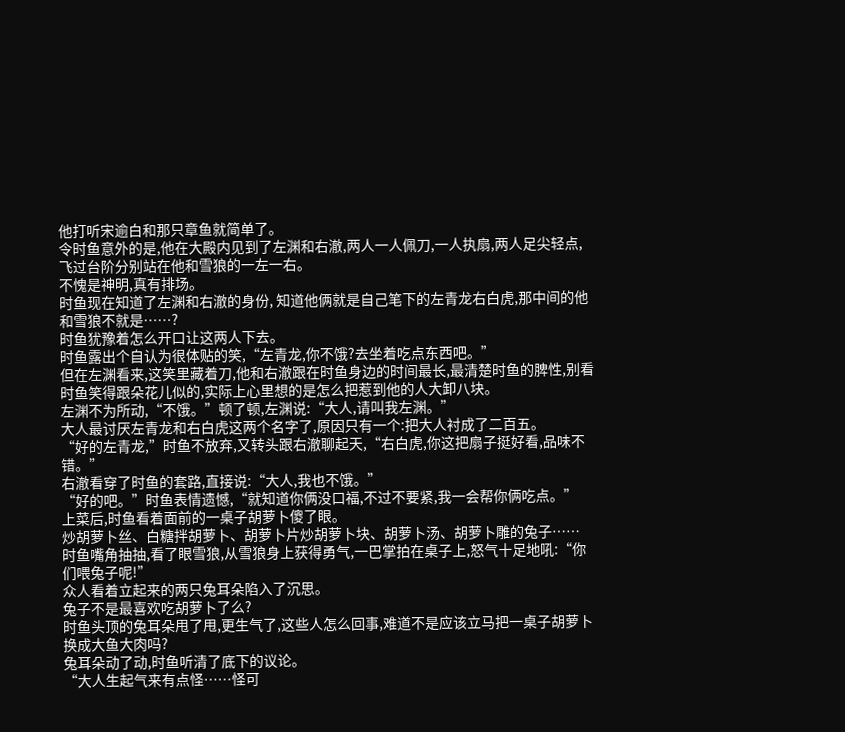他打听宋逾白和那只章鱼就简单了。
令时鱼意外的是,他在大殿内见到了左渊和右澈,两人一人佩刀,一人执扇,两人足尖轻点,飞过台阶分别站在他和雪狼的一左一右。
不愧是神明,真有排场。
时鱼现在知道了左渊和右澈的身份, 知道他俩就是自己笔下的左青龙右白虎,那中间的他和雪狼不就是……?
时鱼犹豫着怎么开口让这两人下去。
时鱼露出个自认为很体贴的笑,“左青龙,你不饿?去坐着吃点东西吧。”
但在左渊看来,这笑里藏着刀,他和右澈跟在时鱼身边的时间最长,最清楚时鱼的脾性,别看时鱼笑得跟朵花儿似的,实际上心里想的是怎么把惹到他的人大卸八块。
左渊不为所动,“不饿。”顿了顿,左渊说:“大人,请叫我左渊。”
大人最讨厌左青龙和右白虎这两个名字了,原因只有一个:把大人衬成了二百五。
“好的左青龙,”时鱼不放弃,又转头跟右澈聊起天,“右白虎,你这把扇子挺好看,品味不错。”
右澈看穿了时鱼的套路,直接说:“大人,我也不饿。”
“好的吧。”时鱼表情遗憾,“就知道你俩没口福,不过不要紧,我一会帮你俩吃点。”
上菜后,时鱼看着面前的一桌子胡萝卜傻了眼。
炒胡萝卜丝、白糖拌胡萝卜、胡萝卜片炒胡萝卜块、胡萝卜汤、胡萝卜雕的兔子……
时鱼嘴角抽抽,看了眼雪狼,从雪狼身上获得勇气,一巴掌拍在桌子上,怒气十足地吼:“你们喂兔子呢!”
众人看着立起来的两只兔耳朵陷入了沉思。
兔子不是最喜欢吃胡萝卜了么?
时鱼头顶的兔耳朵甩了甩,更生气了,这些人怎么回事,难道不是应该立马把一桌子胡萝卜换成大鱼大肉吗?
兔耳朵动了动,时鱼听清了底下的议论。
“大人生起气来有点怪……怪可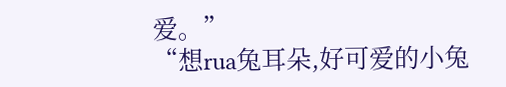爱。”
“想rua兔耳朵,好可爱的小兔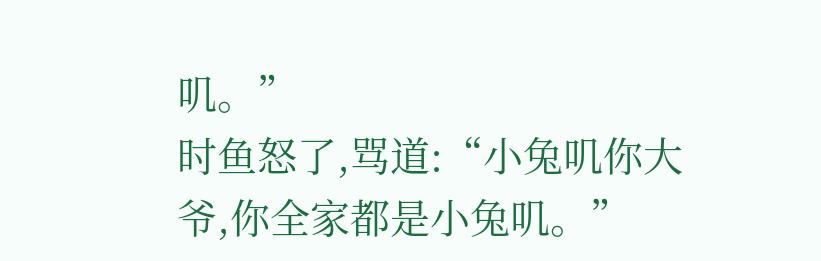叽。”
时鱼怒了,骂道:“小兔叽你大爷,你全家都是小兔叽。”